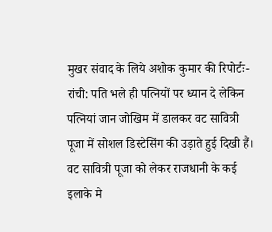मुखर संवाद के लिये अशोक कुमार की रिपोर्टः-
रांची: पति भले ही पत्नियों पर ध्यान दे लेकिन पत्नियां जान जोखिम में डालकर वट सावित्री पूजा में सोशल डिस्टेसिंग की उड़ाते हुई दिखी हैं। वट सावित्री पूजा को लेकर राजधानी के कई इलाके मे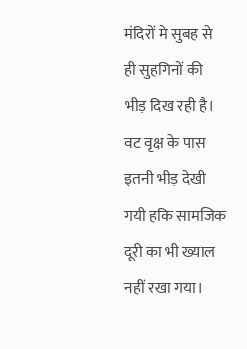मंदिरों मे सुबह से ही सुहगिनों की भीड़ दिख रही है। वट वृक्ष के पास इतनी भीड़ देखी गयी हकि सामजिक दूरी का भी ख्याल नहीं रखा गया।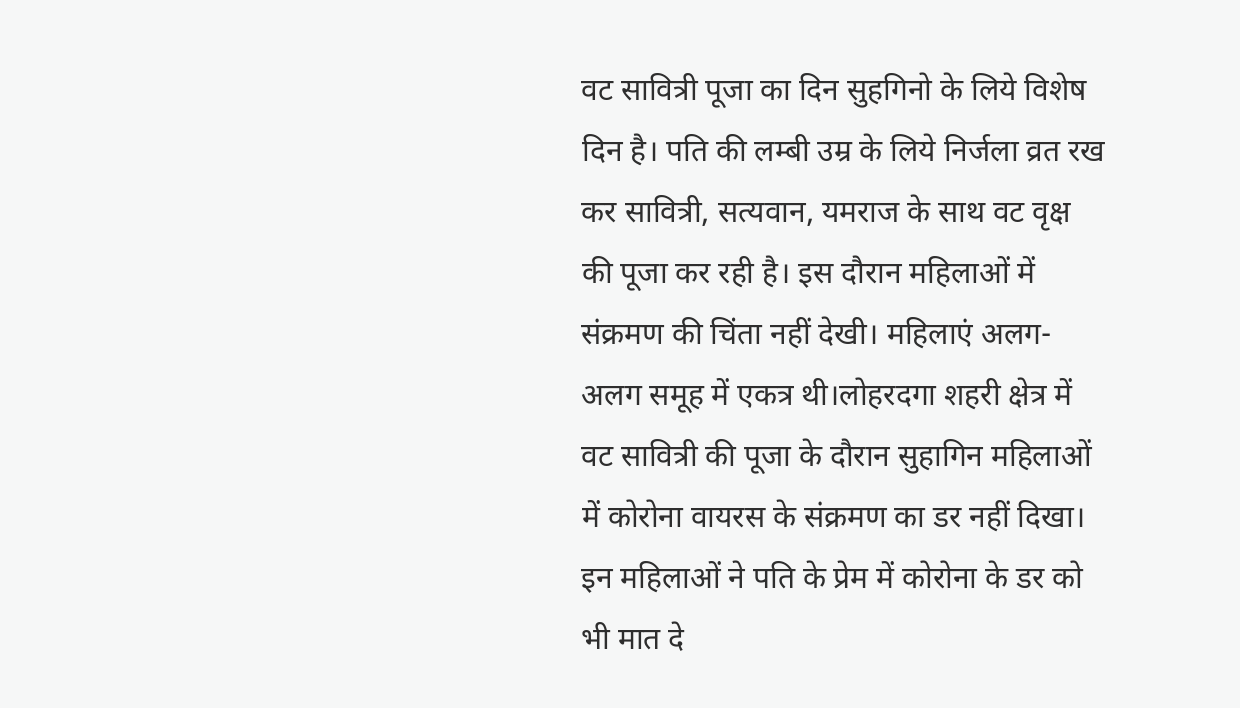वट सावित्री पूजा का दिन सुहगिनो के लिये विशेष दिन है। पति की लम्बी उम्र के लिये निर्जला व्रत रख कर सावित्री, सत्यवान, यमराज के साथ वट वृक्ष की पूजा कर रही है। इस दौरान महिलाओं में संक्रमण की चिंता नहीं देखी। महिलाएं अलग-अलग समूह में एकत्र थी।लोहरदगा शहरी क्षेत्र में वट सावित्री की पूजा के दौरान सुहागिन महिलाओं में कोरोना वायरस के संक्रमण का डर नहीं दिखा। इन महिलाओं ने पति के प्रेम में कोरोना के डर को भी मात दे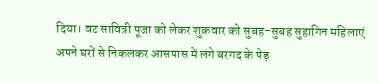दिया। वट सावित्री पूजा को लेकर शुक्रवार को सुबह-सुबह सुहागिन महिलाएं अपने घरों से निकलकर आसपास में लगे बरगद के पेड़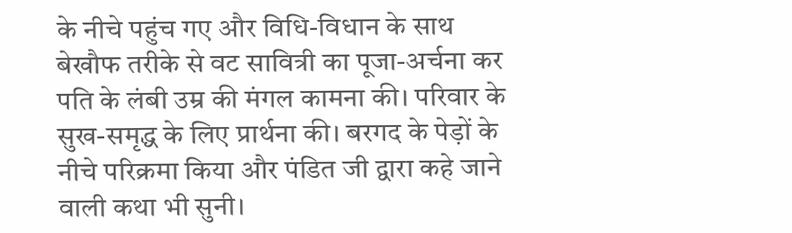के नीचे पहुंच गए और विधि-विधान के साथ बेखौफ तरीके से वट सावित्री का पूजा-अर्चना कर पति के लंबी उम्र की मंगल कामना की। परिवार के सुख-समृद्ध के लिए प्रार्थना की। बरगद के पेड़ों के नीचे परिक्रमा किया और पंडित जी द्वारा कहे जाने वाली कथा भी सुनी।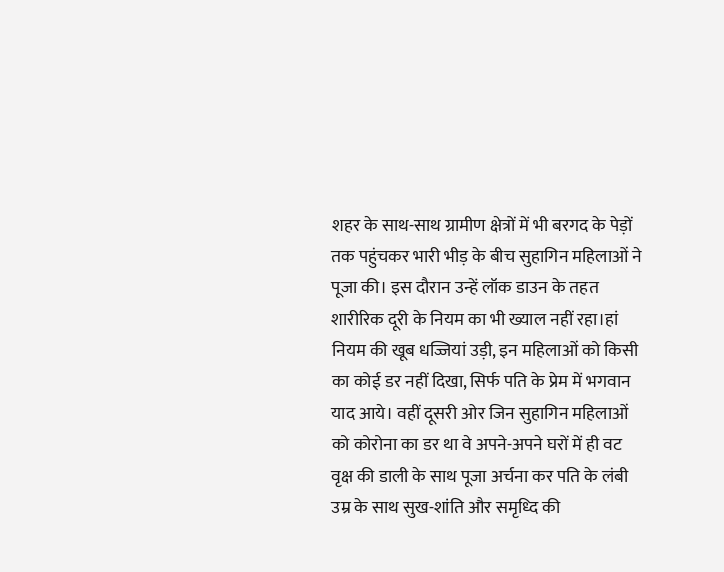शहर के साथ-साथ ग्रामीण क्षेत्रों में भी बरगद के पेड़ों तक पहुंचकर भारी भीड़ के बीच सुहागिन महिलाओं ने पूजा की। इस दौरान उन्हें लॉक डाउन के तहत शारीरिक दूरी के नियम का भी ख्याल नहीं रहा।हां नियम की खूब धज्जियां उड़ी, इन महिलाओं को किसी का कोई डर नहीं दिखा, सिर्फ पति के प्रेम में भगवान याद आये। वहीं दूसरी ओर जिन सुहागिन महिलाओं को कोरोना का डर था वे अपने-अपने घरों में ही वट वृक्ष की डाली के साथ पूजा अर्चना कर पति के लंबी उम्र के साथ सुख-शांति और समृध्दि की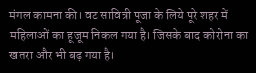मंगल कामना की। वट सावित्री पूजा के लिये पूरे शहर में महिलाओं का हूजूम निकल गया है। जिसके बाद कोरोना का खतरा और भी बढ़ गया है।